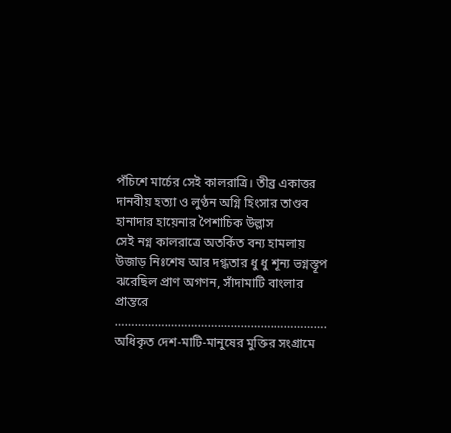পঁচিশে মার্চের সেই কালরাত্রি। তীব্র একাত্তর
দানবীয় হত্যা ও লুণ্ঠন অগ্নি হিংসার তাণ্ডব
হানাদার হায়েনার পৈশাচিক উল্লাস
সেই নগ্ন কালরাত্রে অতর্কিত বন্য হামলায়
উজাড় নিঃশেষ আর দগ্ধতার ধু ধু শূন্য ভগ্নস্তূপ
ঝরেছিল প্রাণ অগণন, সাঁদামাটি বাংলার প্রান্তরে
…………….…………….…………….…………….
অধিকৃত দেশ-মাটি-মানুষের মুক্তির সংগ্রামে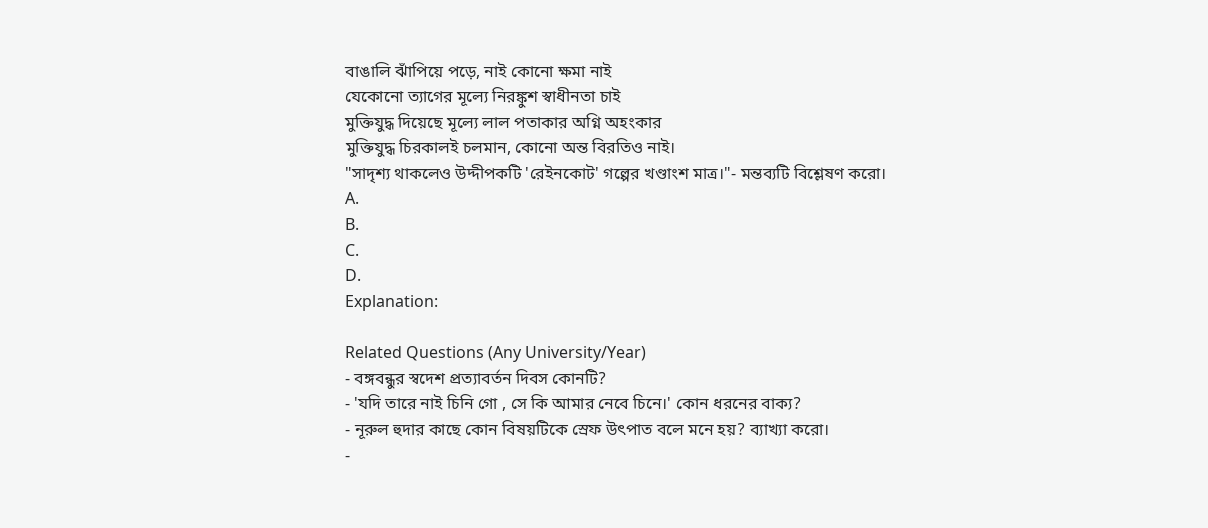বাঙালি ঝাঁপিয়ে পড়ে, নাই কোনো ক্ষমা নাই
যেকোনো ত্যাগের মূল্যে নিরঙ্কুশ স্বাধীনতা চাই
মুক্তিযুদ্ধ দিয়েছে মূল্যে লাল পতাকার অগ্নি অহংকার
মুক্তিযুদ্ধ চিরকালই চলমান, কোনো অন্ত বিরতিও নাই।
"সাদৃশ্য থাকলেও উদ্দীপকটি 'রেইনকোট' গল্পের খণ্ডাংশ মাত্র।"- মন্তব্যটি বিশ্লেষণ করো।
A.
B.
C.
D.
Explanation:

Related Questions (Any University/Year)
- বঙ্গবন্ধুর স্বদেশ প্রত্যাবর্তন দিবস কোনটি?
- 'যদি তারে নাই চিনি গো , সে কি আমার নেবে চিনে।' কোন ধরনের বাক্য?
- নূরুল হুদার কাছে কোন বিষয়টিকে স্রেফ উৎপাত বলে মনে হয়? ব্যাখ্যা করো।
-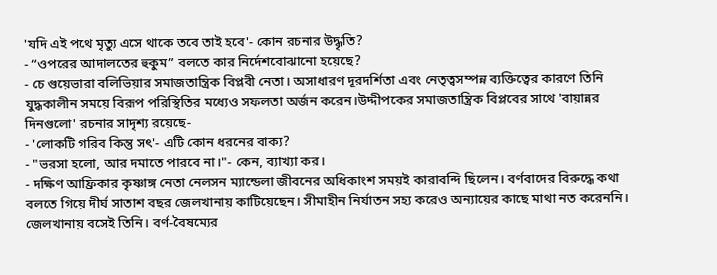'যদি এই পথে মৃত্যু এসে থাকে তবে তাই হবে'- কোন রচনার উদ্ধৃতি?
- “ওপরের আদালতের হুকুম” বলতে কার নির্দেশবোঝানো হয়েছে?
- চে গুয়েভারা বলিভিয়ার সমাজতান্ত্রিক বিপ্লবী নেতা। অসাধারণ দূরদর্শিতা এবং নেতৃত্বসম্পন্ন ব্যক্তিত্বের কারণে তিনি যুদ্ধকালীন সময়ে বিরূপ পরিস্থিতির মধ্যেও সফলতা অর্জন করেন।উদ্দীপকের সমাজতান্ত্রিক বিপ্লবের সাথে 'বায়ান্নর দিনগুলো' রচনার সাদৃশ্য রয়েছে-
- 'লোকটি গরিব কিন্তু সৎ'- এটি কোন ধরনের বাক্য?
- "ভরসা হলো, আর দমাতে পারবে না।"- কেন, ব্যাখ্যা কর।
- দক্ষিণ আফ্রিকার কৃষ্ণাঙ্গ নেতা নেলসন ম্যান্ডেলা জীবনের অধিকাংশ সময়ই কারাবন্দি ছিলেন। বর্ণবাদের বিরুদ্ধে কথা বলতে গিয়ে দীর্ঘ সাতাশ বছর জেলখানায় কাটিয়েছেন। সীমাহীন নির্যাতন সহ্য করেও অন্যায়ের কাছে মাথা নত করেননি। জেলখানায় বসেই তিনি। বর্ণ-বৈষম্যের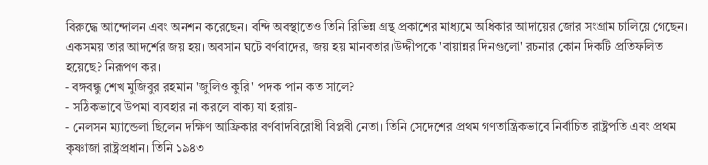বিরুদ্ধে আন্দোলন এবং অনশন করেছেন। বন্দি অবস্থাতেও তিনি রিভিন্ন গ্রন্থ প্রকাশের মাধ্যমে অধিকার আদায়ের জোর সংগ্রাম চালিয়ে গেছেন। একসময় তার আদর্শের জয় হয়। অবসান ঘটে বর্ণবাদের, জয় হয় মানবতার।উদ্দীপকে 'বায়ান্নর দিনগুলো' রচনার কোন দিকটি প্রতিফলিত হয়েছে? নিরূপণ কর।
- বঙ্গবন্ধু শেখ মুজিবুর রহমান 'জুলিও কুরি' পদক পান কত সালে?
- সঠিকভাবে উপমা ব্যবহার না করলে বাক্য যা হরায়-
- নেলসন ম্যান্ডেলা ছিলেন দক্ষিণ আফ্রিকার বর্ণবাদবিরোধী বিপ্লবী নেতা। তিনি সেদেশের প্রথম গণতান্ত্রিকভাবে নির্বাচিত রাষ্ট্রপতি এবং প্রথম কৃষ্ণাজা রাষ্ট্রপ্রধান। তিনি ১৯৪৩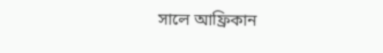সালে আফ্রিকান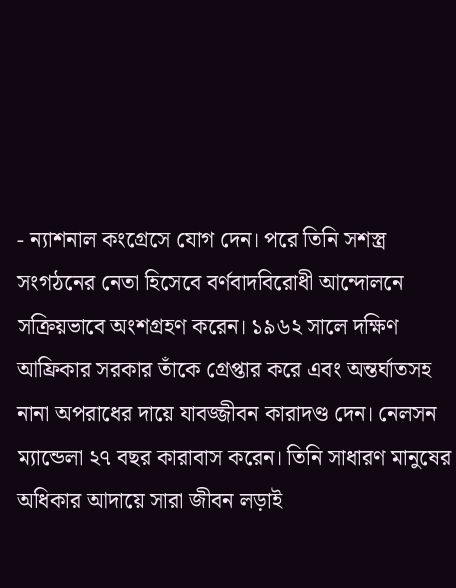- ন্যাশনাল কংগ্রেসে যোগ দেন। পরে তিনি সশস্ত্র সংগঠনের নেতা হিসেবে বর্ণবাদবিরোধী আন্দোলনে সক্রিয়ভাবে অংশগ্রহণ করেন। ১৯৬২ সালে দক্ষিণ আফ্রিকার সরকার তাঁকে গ্রেপ্তার করে এবং অন্তর্ঘাতসহ নানা অপরাধের দায়ে যাবজ্জীবন কারাদণ্ড দেন। নেলসন ম্যান্ডেলা ২৭ বছর কারাবাস করেন। তিনি সাধারণ মানুষের অধিকার আদায়ে সারা জীবন লড়াই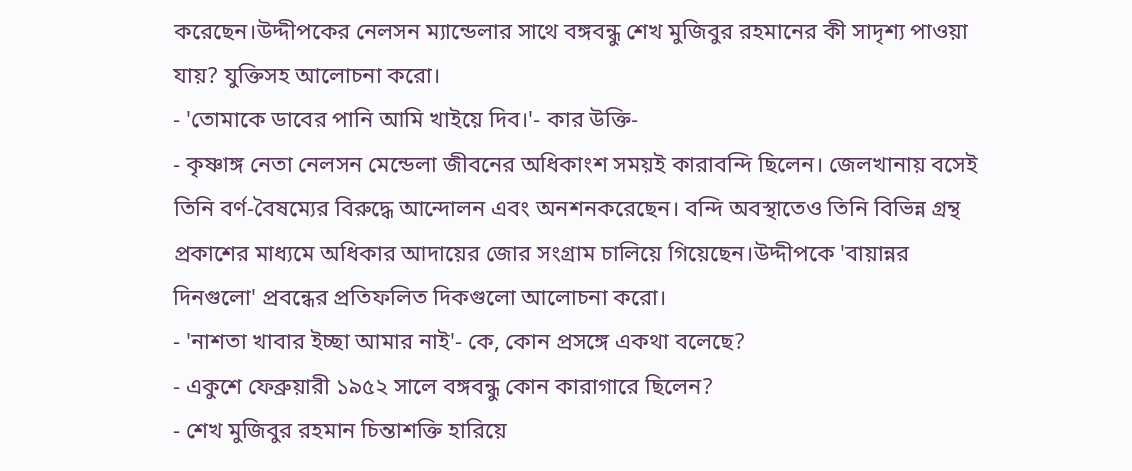করেছেন।উদ্দীপকের নেলসন ম্যান্ডেলার সাথে বঙ্গবন্ধু শেখ মুজিবুর রহমানের কী সাদৃশ্য পাওয়া যায়? যুক্তিসহ আলোচনা করো।
- 'তোমাকে ডাবের পানি আমি খাইয়ে দিব।'- কার উক্তি-
- কৃষ্ণাঙ্গ নেতা নেলসন মেন্ডেলা জীবনের অধিকাংশ সময়ই কারাবন্দি ছিলেন। জেলখানায় বসেই তিনি বর্ণ-বৈষম্যের বিরুদ্ধে আন্দোলন এবং অনশনকরেছেন। বন্দি অবস্থাতেও তিনি বিভিন্ন গ্রন্থ প্রকাশের মাধ্যমে অধিকার আদায়ের জোর সংগ্রাম চালিয়ে গিয়েছেন।উদ্দীপকে 'বায়ান্নর দিনগুলো' প্রবন্ধের প্রতিফলিত দিকগুলো আলোচনা করো।
- 'নাশতা খাবার ইচ্ছা আমার নাই'- কে, কোন প্রসঙ্গে একথা বলেছে?
- একুশে ফেব্রুয়ারী ১৯৫২ সালে বঙ্গবন্ধু কোন কারাগারে ছিলেন?
- শেখ মুজিবুর রহমান চিন্তাশক্তি হারিয়ে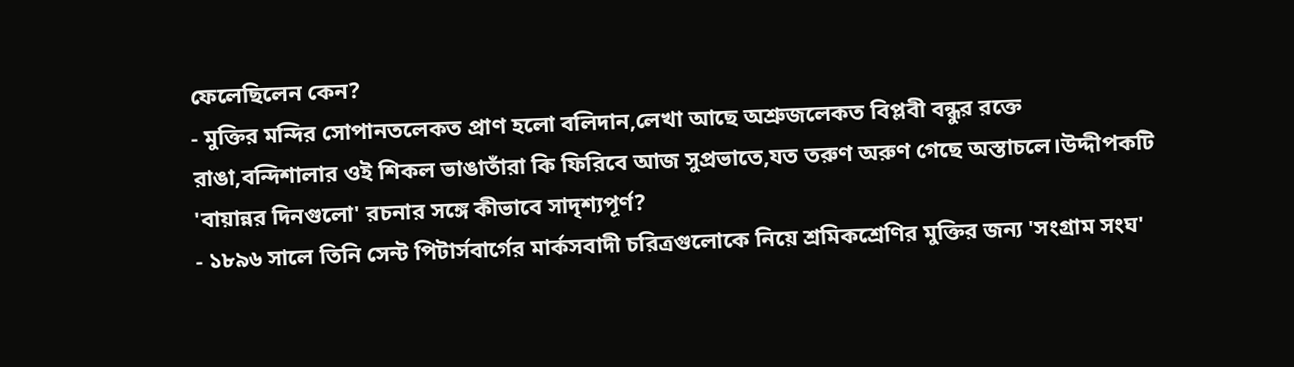ফেলেছিলেন কেন?
- মুক্তির মন্দির সোপানতলেকত প্রাণ হলো বলিদান,লেখা আছে অশ্রুজলেকত বিপ্লবী বন্ধুর রক্তে রাঙা,বন্দিশালার ওই শিকল ভাঙাতাঁরা কি ফিরিবে আজ সুপ্রভাতে,যত তরুণ অরুণ গেছে অস্তাচলে।উদ্দীপকটি 'বায়ান্নর দিনগুলো' রচনার সঙ্গে কীভাবে সাদৃশ্যপূর্ণ?
- ১৮৯৬ সালে তিনি সেন্ট পিটার্সবার্গের মার্কসবাদী চরিত্রগুলোকে নিয়ে শ্রমিকশ্রেণির মুক্তির জন্য 'সংগ্রাম সংঘ'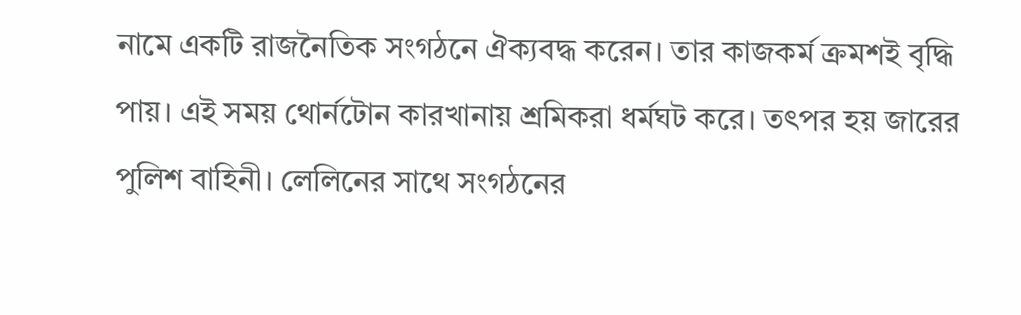নামে একটি রাজনৈতিক সংগঠনে ঐক্যবদ্ধ করেন। তার কাজকর্ম ক্রমশই বৃদ্ধি পায়। এই সময় থোর্নটোন কারখানায় শ্রমিকরা ধর্মঘট করে। তৎপর হয় জারের পুলিশ বাহিনী। লেলিনের সাথে সংগঠনের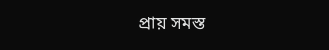প্রায় সমস্ত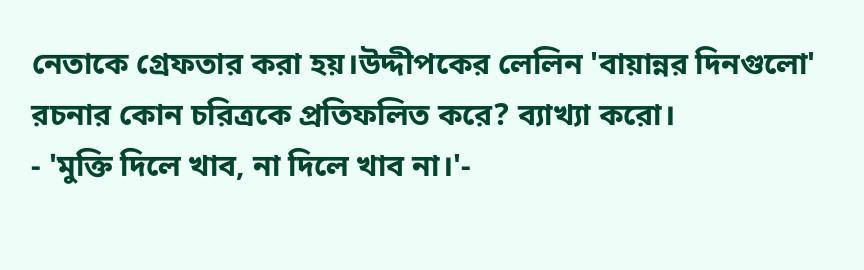নেতাকে গ্রেফতার করা হয়।উদ্দীপকের লেলিন 'বায়ান্নর দিনগুলো' রচনার কোন চরিত্রকে প্রতিফলিত করে? ব্যাখ্যা করো।
- 'মুক্তি দিলে খাব, না দিলে খাব না।'-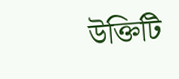উক্তিটি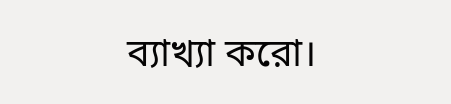ব্যাখ্যা করো।